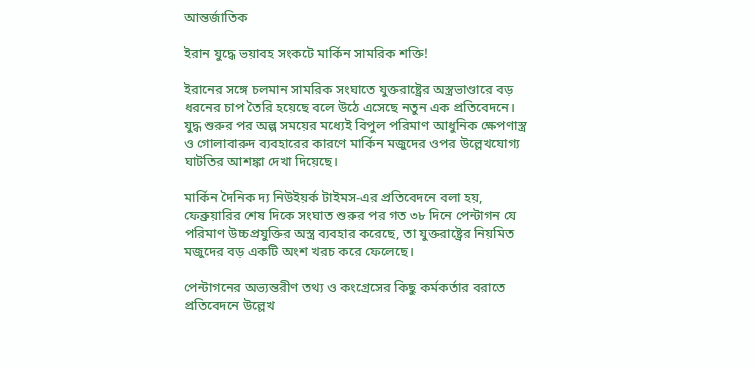আন্তর্জাতিক

ইরান যুদ্ধে ভয়াবহ সংকটে মার্কিন সামরিক শক্তি!

ইরানের সঙ্গে চলমান সামরিক সংঘাতে যুক্তরাষ্ট্রের অস্ত্রভাণ্ডারে বড় ধরনের চাপ তৈরি হয়েছে বলে উঠে এসেছে নতুন এক প্রতিবেদনে। যুদ্ধ শুরুর পর অল্প সময়ের মধ্যেই বিপুল পরিমাণ আধুনিক ক্ষেপণাস্ত্র ও গোলাবারুদ ব্যবহারের কারণে মার্কিন মজুদের ওপর উল্লেখযোগ্য ঘাটতির আশঙ্কা দেখা দিয়েছে।

মার্কিন দৈনিক দ্য নিউইয়র্ক টাইমস-এর প্রতিবেদনে বলা হয়, ফেব্রুয়ারির শেষ দিকে সংঘাত শুরুর পর গত ৩৮ দিনে পেন্টাগন যে পরিমাণ উচ্চপ্রযুক্তির অস্ত্র ব্যবহার করেছে, তা যুক্তরাষ্ট্রের নিয়মিত মজুদের বড় একটি অংশ খরচ করে ফেলেছে।

পেন্টাগনের অভ্যন্তরীণ তথ্য ও কংগ্রেসের কিছু কর্মকর্তার বরাতে প্রতিবেদনে উল্লেখ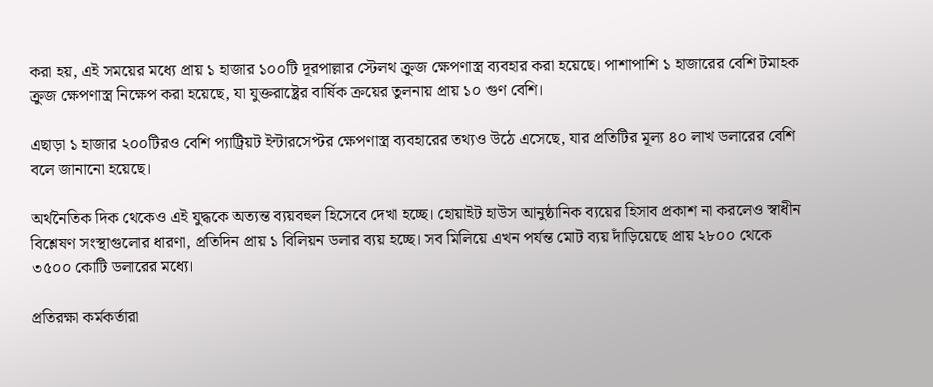করা হয়, এই সময়ের মধ্যে প্রায় ১ হাজার ১০০টি দূরপাল্লার স্টেলথ ক্রুজ ক্ষেপণাস্ত্র ব্যবহার করা হয়েছে। পাশাপাশি ১ হাজারের বেশি টমাহক ক্রুজ ক্ষেপণাস্ত্র নিক্ষেপ করা হয়েছে, যা যুক্তরাষ্ট্রের বার্ষিক ক্রয়ের তুলনায় প্রায় ১০ গুণ বেশি।

এছাড়া ১ হাজার ২০০টিরও বেশি প্যাট্রিয়ট ইন্টারসেপ্টর ক্ষেপণাস্ত্র ব্যবহারের তথ্যও উঠে এসেছে, যার প্রতিটির মূল্য ৪০ লাখ ডলারের বেশি বলে জানানো হয়েছে।

অর্থনৈতিক দিক থেকেও এই যুদ্ধকে অত্যন্ত ব্যয়বহুল হিসেবে দেখা হচ্ছে। হোয়াইট হাউস আনুষ্ঠানিক ব্যয়ের হিসাব প্রকাশ না করলেও স্বাধীন বিশ্লেষণ সংস্থাগুলোর ধারণা, প্রতিদিন প্রায় ১ বিলিয়ন ডলার ব্যয় হচ্ছে। সব মিলিয়ে এখন পর্যন্ত মোট ব্যয় দাঁড়িয়েছে প্রায় ২৮০০ থেকে ৩৫০০ কোটি ডলারের মধ্যে।

প্রতিরক্ষা কর্মকর্তারা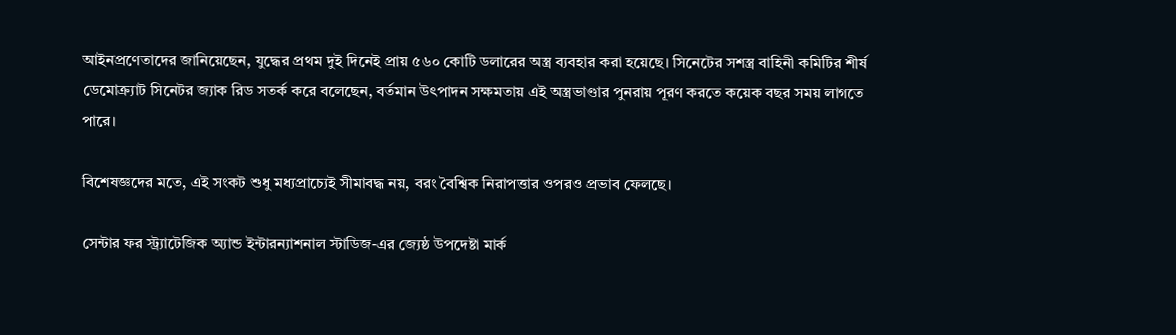আইনপ্রণেতাদের জানিয়েছেন, যুদ্ধের প্রথম দুই দিনেই প্রায় ৫৬০ কোটি ডলারের অস্ত্র ব্যবহার করা হয়েছে। সিনেটের সশস্ত্র বাহিনী কমিটির শীর্ষ ডেমোক্র্যাট সিনেটর জ্যাক রিড সতর্ক করে বলেছেন, বর্তমান উৎপাদন সক্ষমতায় এই অস্ত্রভাণ্ডার পুনরায় পূরণ করতে কয়েক বছর সময় লাগতে পারে।

বিশেষজ্ঞদের মতে, এই সংকট শুধু মধ্যপ্রাচ্যেই সীমাবদ্ধ নয়, বরং বৈশ্বিক নিরাপত্তার ওপরও প্রভাব ফেলছে।

সেন্টার ফর স্ট্র্যাটেজিক অ্যান্ড ইন্টারন্যাশনাল স্টাডিজ-এর জ্যেষ্ঠ উপদেষ্টা মার্ক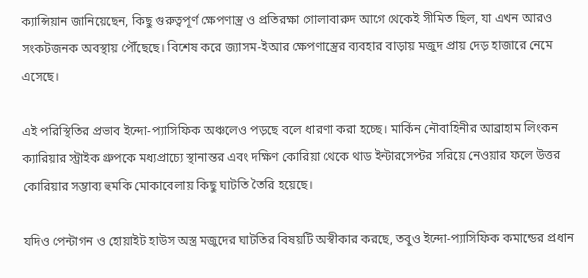ক্যান্সিয়ান জানিয়েছেন, কিছু গুরুত্বপূর্ণ ক্ষেপণাস্ত্র ও প্রতিরক্ষা গোলাবারুদ আগে থেকেই সীমিত ছিল, যা এখন আরও সংকটজনক অবস্থায় পৌঁছেছে। বিশেষ করে জ্যাসম-ইআর ক্ষেপণাস্ত্রের ব্যবহার বাড়ায় মজুদ প্রায় দেড় হাজারে নেমে এসেছে।

এই পরিস্থিতির প্রভাব ইন্দো-প্যাসিফিক অঞ্চলেও পড়ছে বলে ধারণা করা হচ্ছে। মার্কিন নৌবাহিনীর আব্রাহাম লিংকন ক্যারিয়ার স্ট্রাইক গ্রুপকে মধ্যপ্রাচ্যে স্থানান্তর এবং দক্ষিণ কোরিয়া থেকে থাড ইন্টারসেপ্টর সরিয়ে নেওয়ার ফলে উত্তর কোরিয়ার সম্ভাব্য হুমকি মোকাবেলায় কিছু ঘাটতি তৈরি হয়েছে।

যদিও পেন্টাগন ও হোয়াইট হাউস অস্ত্র মজুদের ঘাটতির বিষয়টি অস্বীকার করছে, তবুও ইন্দো-প্যাসিফিক কমান্ডের প্রধান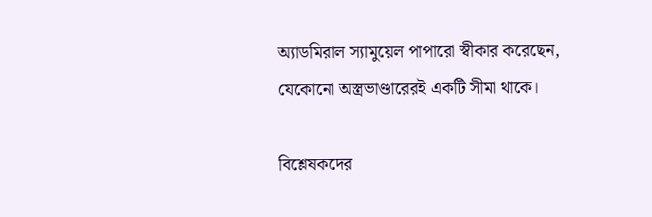অ্যাডমিরাল স্যামুয়েল পাপারো স্বীকার করেছেন, যেকোনো অস্ত্রভাণ্ডারেরই একটি সীমা থাকে।

বিশ্লেষকদের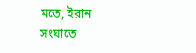মতে, ইরান সংঘাতে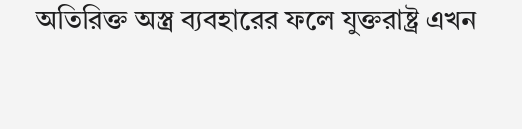অতিরিক্ত অস্ত্র ব্যবহারের ফলে যুক্তরাষ্ট্র এখন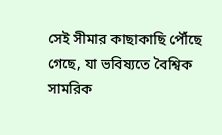সেই সীমার কাছাকাছি পৌঁছে গেছে, যা ভবিষ্যতে বৈশ্বিক সামরিক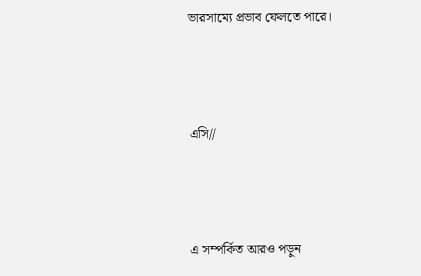ভারসাম্যে প্রভাব ফেলতে পারে।



এসি//



এ সম্পর্কিত আরও পড়ুন